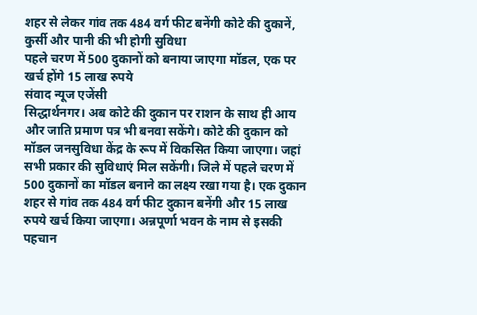शहर से लेकर गांव तक 484 वर्ग फीट बनेंगी कोटे की दुकानें, कुर्सी और पानी की भी होगी सुविधा
पहले चरण में 500 दुकानों को बनाया जाएगा मॉडल, एक पर खर्च होंगे 15 लाख रुपये
संवाद न्यूज एजेंसी
सिद्धार्थनगर। अब कोटे की दुकान पर राशन के साथ ही आय और जाति प्रमाण पत्र भी बनवा सकेंगे। कोटे की दुकान को मॉडल जनसुविधा केंद्र के रूप में विकसित किया जाएगा। जहां सभी प्रकार की सुविधाएं मिल सकेंगी। जिले में पहले चरण में 500 दुकानों का मॉडल बनाने का लक्ष्य रखा गया है। एक दुकान शहर से गांव तक 484 वर्ग फीट दुकान बनेंगी और 15 लाख रुपये खर्च किया जाएगा। अन्नपूर्णा भवन के नाम से इसकी पहचान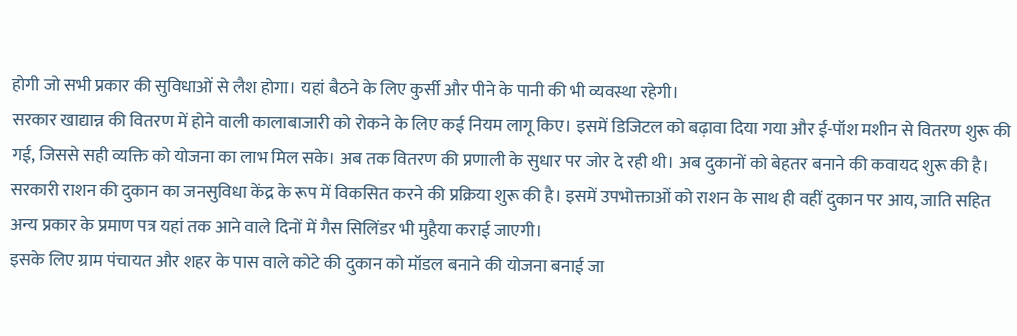होगी जो सभी प्रकार की सुविधाओं से लैश होगा। यहां बैठने के लिए कुर्सी और पीने के पानी की भी व्यवस्था रहेगी।
सरकार खाद्यान्न की वितरण में होने वाली कालाबाजारी को रोकने के लिए कई नियम लागू किए। इसमें डिजिटल को बढ़ावा दिया गया और ई-पॉश मशीन से वितरण शुरू की गई, जिससे सही व्यक्ति को योजना का लाभ मिल सके। अब तक वितरण की प्रणाली के सुधार पर जोर दे रही थी। अब दुकानों को बेहतर बनाने की कवायद शुरू की है। सरकारी राशन की दुकान का जनसुविधा केंद्र के रूप में विकसित करने की प्रक्रिया शुरू की है। इसमें उपभोक्ताओं को राशन के साथ ही वहीं दुकान पर आय, जाति सहित अन्य प्रकार के प्रमाण पत्र यहां तक आने वाले दिनों में गैस सिलिंडर भी मुहैया कराई जाएगी।
इसके लिए ग्राम पंचायत और शहर के पास वाले कोटे की दुकान को मॉडल बनाने की योजना बनाई जा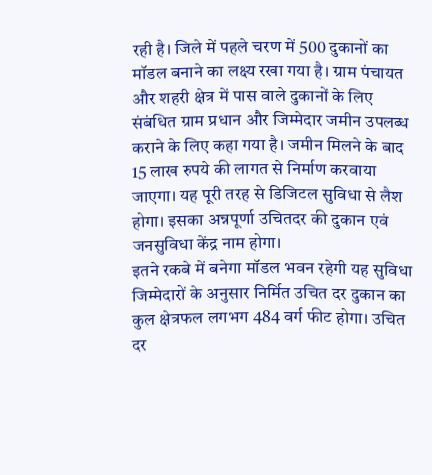रही है। जिले में पहले चरण में 500 दुकानों का मॉडल बनाने का लक्ष्य रखा गया है। ग्राम पंचायत और शहरी क्षेत्र में पास वाले दुकानों के लिए संबंधित ग्राम प्रधान और जिम्मेदार जमीन उपलब्ध कराने के लिए कहा गया है। जमीन मिलने के बाद 15 लाख रुपये की लागत से निर्माण करवाया जाएगा। यह पूरी तरह से डिजिटल सुविधा से लैश होगा। इसका अन्नपूर्णा उचितदर की दुकान एवं जनसुविधा केंद्र नाम होगा।
इतने रकबे में बनेगा मॉडल भवन रहेगी यह सुविधा
जिम्मेदारों के अनुसार निर्मित उचित दर दुकान का कुल क्षेत्रफल लगभग 484 वर्ग फीट होगा। उचित दर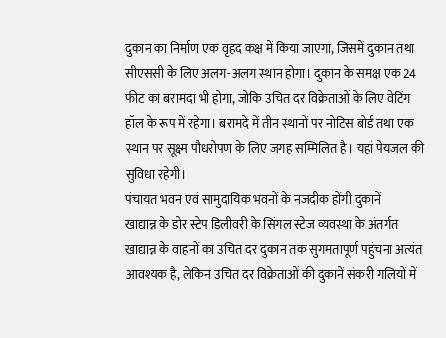दुकान का निर्माण एक वृहद कक्ष में किया जाएगा, जिसमें दुकान तथा सीएससी के लिए अलग-अलग स्थान होगा। दुकान के समक्ष एक 24 फीट का बरामदा भी होगा, जोकि उचित दर विक्रेताओं के लिए वेटिंग हॉल के रूप में रहेगा। बरामदे में तीन स्थानों पर नोटिस बोर्ड तथा एक स्थान पर सूक्ष्म पौधरोपण के लिए जगह सम्मिलित है। यहां पेयजल की सुविधा रहेगी।
पंचायत भवन एवं सामुदायिक भवनों के नजदीक होंगी दुकानें
खाद्यान्न के डोर स्टेप डिलीवरी के सिंगल स्टेज व्यवस्था के अंतर्गत खाद्यान्न के वाहनों का उचित दर दुकान तक सुगमतापूर्ण पहुंचना अत्यंत आवश्यक है, लेकिन उचित दर विक्रेताओं की दुकानें संकरी गलियों में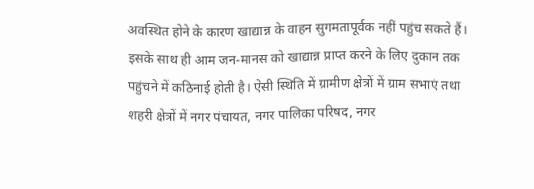अवस्थित होने के कारण खाद्यान्न के वाहन सुगमतापूर्वक नहीं पहुंच सकते हैं। इसके साथ ही आम जन-मानस को खाद्यान्न प्राप्त करने के लिए दुकान तक पहुंचने में कठिनाई होती है। ऐसी स्थिति में ग्रामीण क्षेत्रों में ग्राम सभाएं तथा शहरी क्षेत्रों में नगर पंचायत, नगर पालिका परिषद, नगर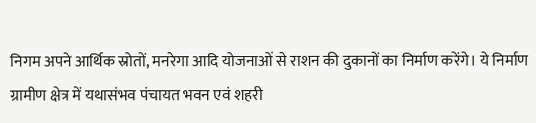निगम अपने आर्थिक स्रोतों, मनरेगा आदि योजनाओं से राशन की दुकानों का निर्माण करेंगे। ये निर्माण ग्रामीण क्षेत्र में यथासंभव पंचायत भवन एवं शहरी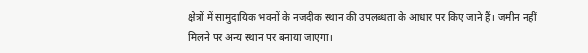क्षेत्रों में सामुदायिक भवनों के नजदीक स्थान की उपलब्धता के आधार पर किए जाने हैं। जमीन नहीं मिलने पर अन्य स्थान पर बनाया जाएगा।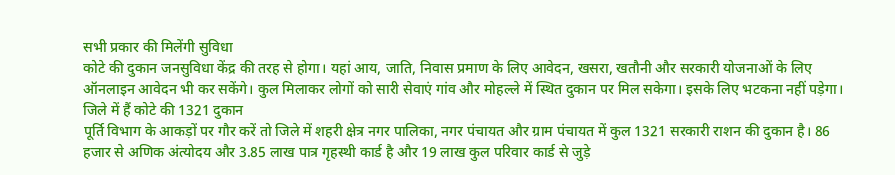सभी प्रकार की मिलेंगी सुविधा
कोटे की दुकान जनसुविधा केंद्र की तरह से होगा। यहां आय, जाति, निवास प्रमाण के लिए आवेदन, खसरा, खतौनी और सरकारी योजनाओं के लिए ऑनलाइन आवेदन भी कर सकेंगे। कुल मिलाकर लोगों को सारी सेवाएं गांव और मोहल्ले में स्थित दुकान पर मिल सकेगा। इसके लिए भटकना नहीं पड़ेगा।
जिले में हैं कोटे की 1321 दुकान
पूर्ति विभाग के आकड़ों पर गौर करें तो जिले में शहरी क्षेत्र नगर पालिका, नगर पंचायत और ग्राम पंचायत में कुल 1321 सरकारी राशन की दुकान है। 86 हजार से अणिक अंत्योदय और 3.85 लाख पात्र गृहस्थी कार्ड है और 19 लाख कुल परिवार कार्ड से जुड़े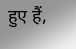हुए हैं,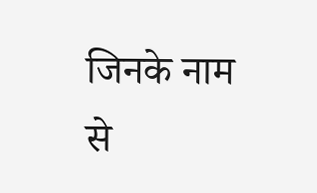जिनके नाम से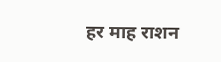हर माह राशन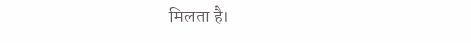मिलता है।